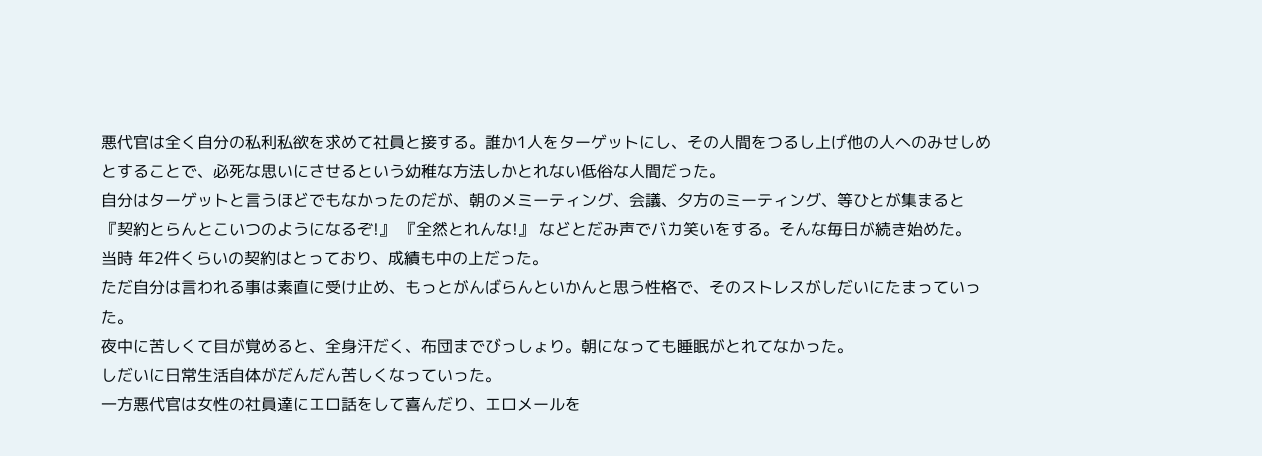悪代官は全く自分の私利私欲を求めて社員と接する。誰か1人をターゲットにし、その人間をつるし上げ他の人へのみせしめとすることで、必死な思いにさせるという幼稚な方法しかとれない低俗な人間だった。
自分はターゲットと言うほどでもなかったのだが、朝のメミーティング、会議、夕方のミーティング、等ひとが集まると『契約とらんとこいつのようになるぞ!』 『全然とれんな!』 などとだみ声でバカ笑いをする。そんな毎日が続き始めた。
当時 年2件くらいの契約はとっており、成績も中の上だった。
ただ自分は言われる事は素直に受け止め、もっとがんばらんといかんと思う性格で、そのストレスがしだいにたまっていった。
夜中に苦しくて目が覚めると、全身汗だく、布団までびっしょり。朝になっても睡眠がとれてなかった。
しだいに日常生活自体がだんだん苦しくなっていった。
一方悪代官は女性の社員達にエロ話をして喜んだり、エロメールを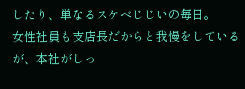したり、単なるスケベじじいの毎日。
女性社員も支店長だからと我慢をしているが、本社がしっ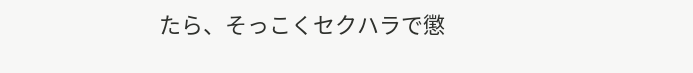たら、そっこくセクハラで懲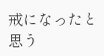戒になったと思う